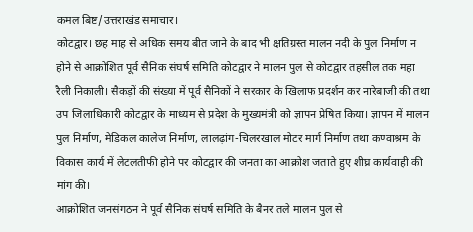कमल बिष्ट/उत्तराखंड समाचार।
कोटद्वार। छह माह से अधिक समय बीत जाने के बाद भी क्षतिग्रस्त मालन नदी के पुल निर्माण न होने से आक्रोशित पूर्व सैनिक संघर्ष समिति कोटद्वार ने मालन पुल से कोटद्वार तहसील तक महा रैली निकाली। सैकड़ों की संख्या में पूर्व सैनिकों ने सरकार के खिलाफ प्रदर्शन कर नारेबाजी की तथा उप जिलाधिकारी कोटद्वार के माध्यम से प्रदेश के मुख्यमंत्री को ज्ञापन प्रेषित किया। ज्ञापन में मालन पुल निर्माण, मेडिकल कालेज निर्माण, लालढ़ांग-चिलरखाल मोटर मार्ग निर्माण तथा कण्वाश्रम के विकास कार्य में लेटलतीफी होने पर कोटद्वार की जनता का आक्रोश जताते हुए शीघ्र कार्यवाही की मांग की।
आक्रोशित जनसंगठन ने पूर्व सैनिक संघर्ष समिति के बैनर तले मालन पुल से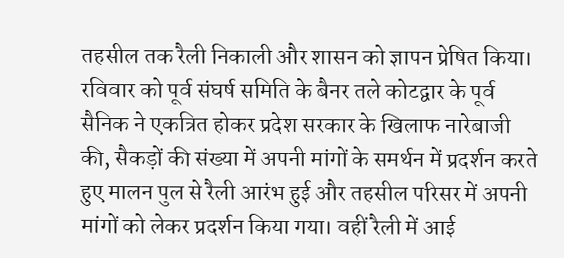तहसील तक रैली निकाली और शासन को ज्ञापन प्रेषित किया। रविवार को पूर्व संघर्ष समिति के बैनर तले कोटद्वार के पूर्व सैनिक ने एकत्रित होकर प्रदेश सरकार के खिलाफ नारेबाजी की, सैकड़ों की संख्या में अपनी मांगों के समर्थन में प्रदर्शन करते हुए मालन पुल से रैली आरंभ हुई और तहसील परिसर में अपनी मांगों को लेकर प्रदर्शन किया गया। वहीं रैली में आई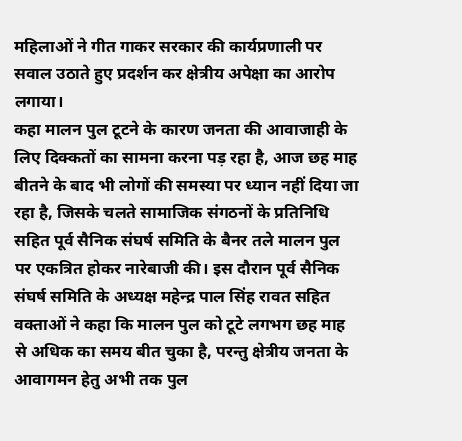महिलाओं ने गीत गाकर सरकार की कार्यप्रणाली पर सवाल उठाते हुए प्रदर्शन कर क्षेत्रीय अपेक्षा का आरोप लगाया।
कहा मालन पुल टूटने के कारण जनता की आवाजाही के लिए दिक्कतों का सामना करना पड़ रहा है, आज छह माह बीतने के बाद भी लोगों की समस्या पर ध्यान नहीं दिया जा रहा है, जिसके चलते सामाजिक संगठनों के प्रतिनिधि सहित पूर्व सैनिक संघर्ष समिति के बैनर तले मालन पुल पर एकत्रित होकर नारेबाजी की। इस दौरान पूर्व सैनिक संघर्ष समिति के अध्यक्ष महेन्द्र पाल सिंह रावत सहित वक्ताओं ने कहा कि मालन पुल को टूटे लगभग छह माह से अधिक का समय बीत चुका है, परन्तु क्षेत्रीय जनता के आवागमन हेतु अभी तक पुल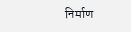निर्माण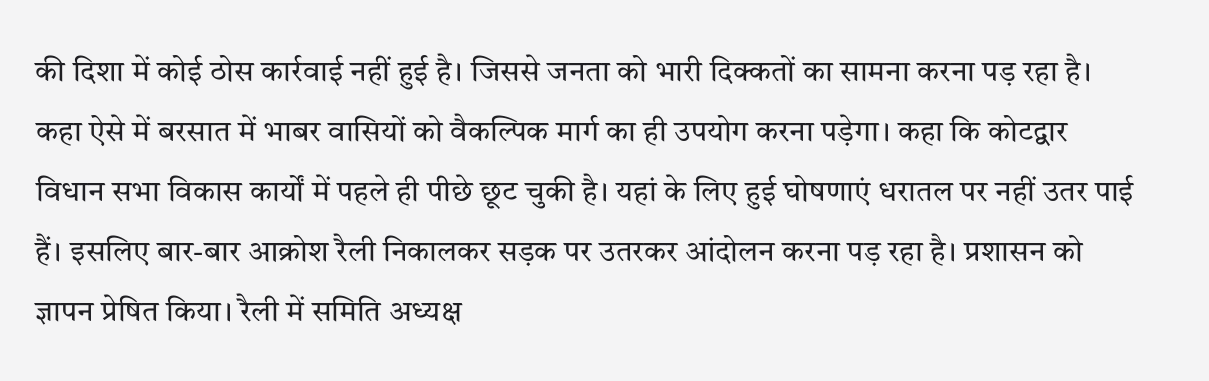की दिशा में कोई ठोस कार्रवाई नहीं हुई है। जिससे जनता को भारी दिक्कतों का सामना करना पड़ रहा है।
कहा ऐसे में बरसात में भाबर वासियों को वैकल्पिक मार्ग का ही उपयोग करना पड़ेगा। कहा कि कोटद्वार विधान सभा विकास कार्यों में पहले ही पीछे छूट चुकी है। यहां के लिए हुई घोषणाएं धरातल पर नहीं उतर पाई हैं। इसलिए बार-बार आक्रोश रैली निकालकर सड़क पर उतरकर आंदोलन करना पड़ रहा है। प्रशासन को ज्ञापन प्रेषित किया। रैली में समिति अध्यक्ष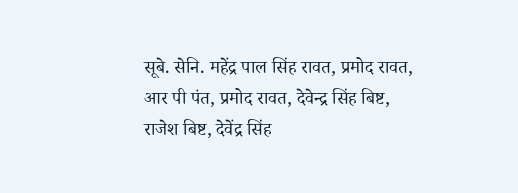सूबे. सेनि. महेंद्र पाल सिंह रावत, प्रमोद रावत, आर पी पंत, प्रमोद रावत, देवेन्द्र सिंह बिष्ट, राजेश बिष्ट, देवेंद्र सिंह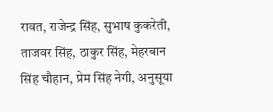रावत, राजेन्द्र सिंह, सुभाष कुकरेती, ताजवर सिंह, ठाकुर सिंह, मेहरबान सिंह चौहान, प्रेम सिंह नेगी, अनुसूया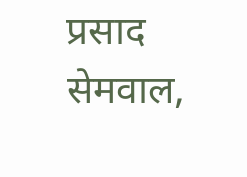प्रसाद सेमवाल,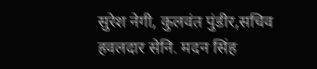सुरेश नेगी, कुलवंत पुंडीर,सचिव हवलदार सेनि. मदन सिंह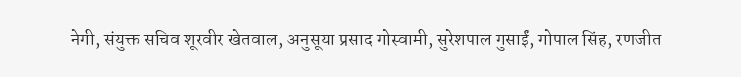नेगी, संयुक्त सचिव शूरवीर खेतवाल, अनुसूया प्रसाद गोस्वामी, सुरेशपाल गुसाईं, गोपाल सिंह, रणजीत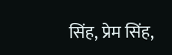सिंह, प्रेम सिंह,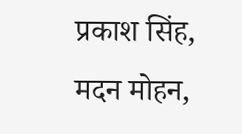प्रकाश सिंह, मदन मोहन,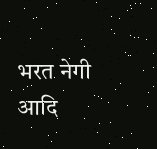भरत नेगी आदि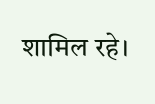शामिल रहे।